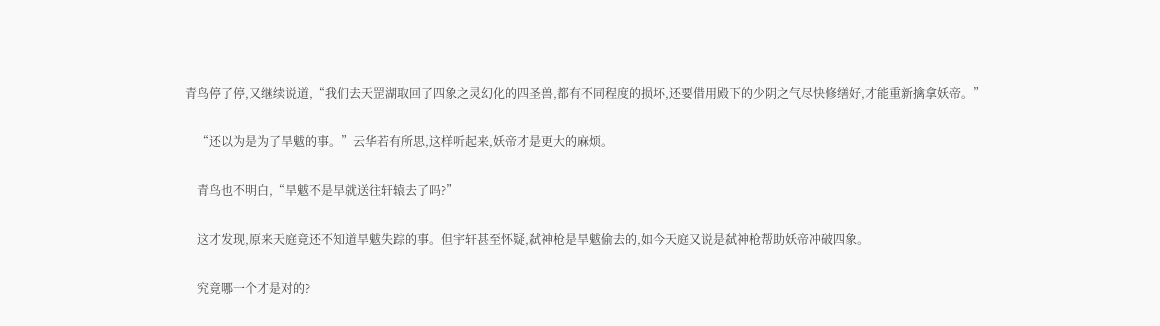青鸟停了停,又继续说道,“我们去天罡湖取回了四象之灵幻化的四圣兽,都有不同程度的损坏,还要借用殿下的少阴之气尽快修缮好,才能重新擒拿妖帝。”

    “还以为是为了旱魃的事。”云华若有所思,这样听起来,妖帝才是更大的麻烦。

    青鸟也不明白,“旱魃不是早就送往轩辕去了吗?”

    这才发现,原来天庭竟还不知道旱魃失踪的事。但宇轩甚至怀疑,弑神枪是旱魃偷去的,如今天庭又说是弑神枪帮助妖帝冲破四象。

    究竟哪一个才是对的?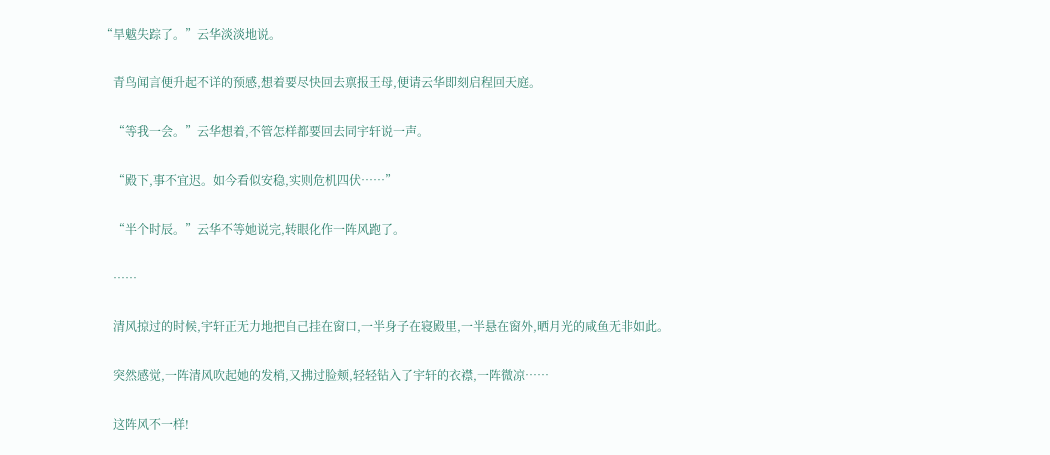“旱魃失踪了。”云华淡淡地说。

    青鸟闻言便升起不详的预感,想着要尽快回去禀报王母,便请云华即刻启程回天庭。

    “等我一会。”云华想着,不管怎样都要回去同宇轩说一声。

    “殿下,事不宜迟。如今看似安稳,实则危机四伏……”

    “半个时辰。”云华不等她说完,转眼化作一阵风跑了。

    ……

    清风掠过的时候,宇轩正无力地把自己挂在窗口,一半身子在寝殿里,一半悬在窗外,晒月光的咸鱼无非如此。

    突然感觉,一阵清风吹起她的发梢,又拂过脸颊,轻轻钻入了宇轩的衣襟,一阵微凉……

    这阵风不一样!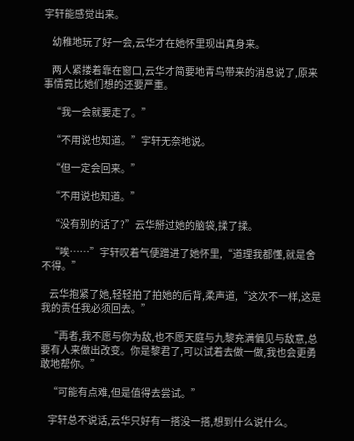宇轩能感觉出来。

    幼稚地玩了好一会,云华才在她怀里现出真身来。

    两人紧搂着靠在窗口,云华才简要地青鸟带来的消息说了,原来事情竟比她们想的还要严重。

    “我一会就要走了。”

    “不用说也知道。”宇轩无奈地说。

    “但一定会回来。”

    “不用说也知道。”

    “没有别的话了?”云华掰过她的脑袋,揉了揉。

    “唉……”宇轩叹着气便蹭进了她怀里,“道理我都懂,就是舍不得。”

    云华抱紧了她,轻轻拍了拍她的后背,柔声道,“这次不一样,这是我的责任我必须回去。”

    “再者,我不愿与你为敌,也不愿天庭与九黎充满偏见与敌意,总要有人来做出改变。你是黎君了,可以试着去做一做,我也会更勇敢地帮你。”

    “可能有点难,但是值得去尝试。”

    宇轩总不说话,云华只好有一搭没一搭,想到什么说什么。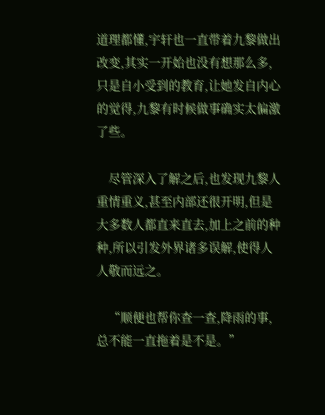道理都懂,宇轩也一直带着九黎做出改变,其实一开始也没有想那么多,只是自小受到的教育,让她发自内心的觉得,九黎有时候做事确实太偏激了些。

    尽管深入了解之后,也发现九黎人重情重义,甚至内部还很开明,但是大多数人都直来直去,加上之前的种种,所以引发外界诸多误解,使得人人敬而远之。

    “顺便也帮你查一查,降雨的事,总不能一直拖着是不是。”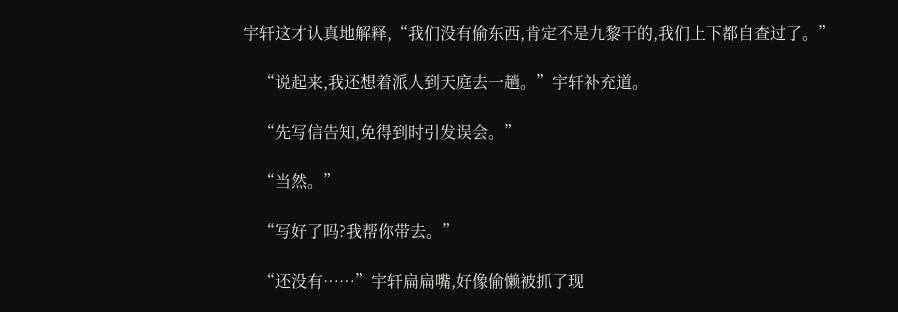宇轩这才认真地解释,“我们没有偷东西,肯定不是九黎干的,我们上下都自查过了。”

    “说起来,我还想着派人到天庭去一趟。”宇轩补充道。

    “先写信告知,免得到时引发误会。”

    “当然。”

    “写好了吗?我帮你带去。”

    “还没有……”宇轩扁扁嘴,好像偷懒被抓了现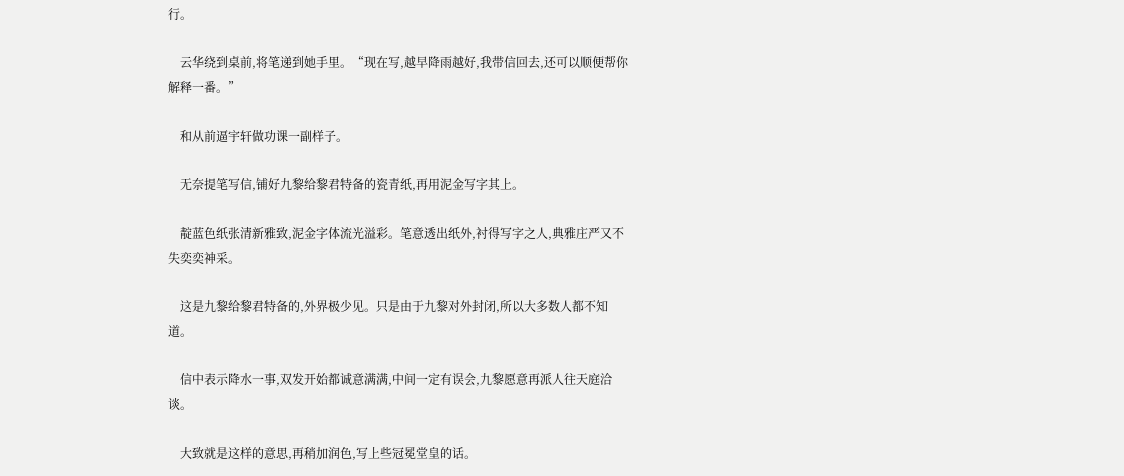行。

    云华绕到桌前,将笔递到她手里。“现在写,越早降雨越好,我带信回去,还可以顺便帮你解释一番。”

    和从前逼宇轩做功课一副样子。

    无奈提笔写信,铺好九黎给黎君特备的瓷青纸,再用泥金写字其上。

    靛蓝色纸张清新雅致,泥金字体流光溢彩。笔意透出纸外,衬得写字之人,典雅庄严又不失奕奕神采。

    这是九黎给黎君特备的,外界极少见。只是由于九黎对外封闭,所以大多数人都不知道。

    信中表示降水一事,双发开始都诚意满满,中间一定有误会,九黎愿意再派人往天庭洽谈。

    大致就是这样的意思,再稍加润色,写上些冠冕堂皇的话。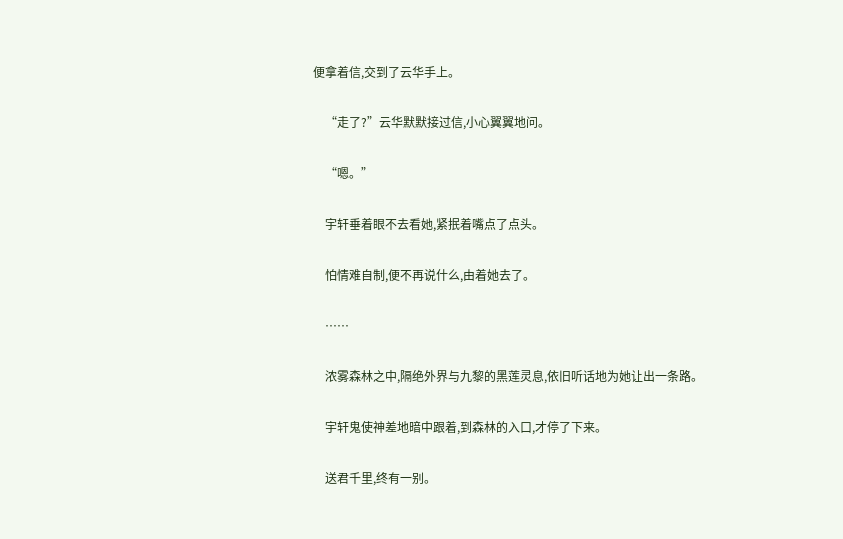便拿着信,交到了云华手上。

    “走了?”云华默默接过信,小心翼翼地问。

    “嗯。”

    宇轩垂着眼不去看她,紧抿着嘴点了点头。

    怕情难自制,便不再说什么,由着她去了。

    ……

    浓雾森林之中,隔绝外界与九黎的黑莲灵息,依旧听话地为她让出一条路。

    宇轩鬼使神差地暗中跟着,到森林的入口,才停了下来。

    送君千里,终有一别。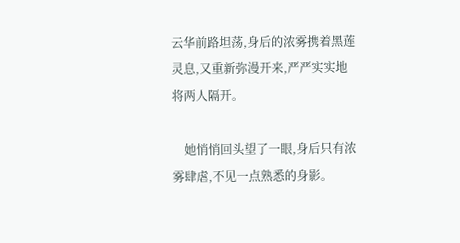云华前路坦荡,身后的浓雾携着黑莲灵息,又重新弥漫开来,严严实实地将两人隔开。

    她悄悄回头望了一眼,身后只有浓雾肆虐,不见一点熟悉的身影。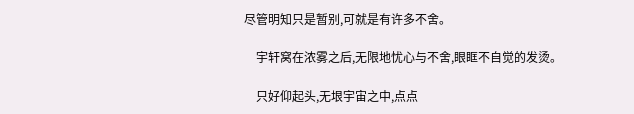尽管明知只是暂别,可就是有许多不舍。

    宇轩窝在浓雾之后,无限地忧心与不舍,眼眶不自觉的发烫。

    只好仰起头,无垠宇宙之中,点点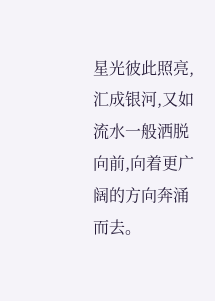星光彼此照亮,汇成银河,又如流水一般洒脱向前,向着更广阔的方向奔涌而去。